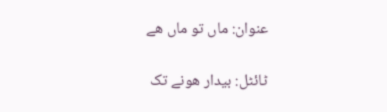عنوان: ماں تو ماں ھے

ٹائٹل: بیدار ھونے تک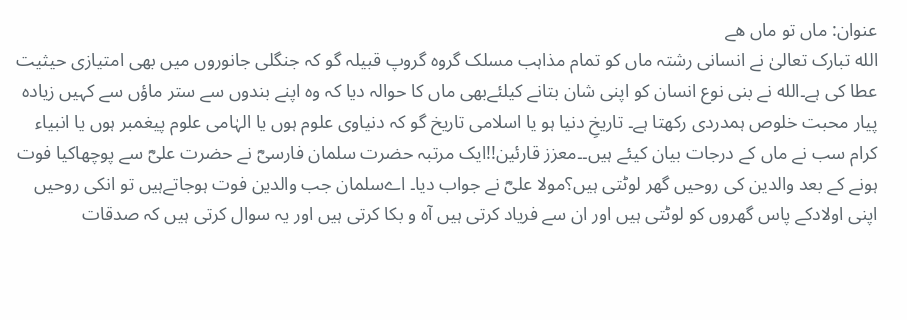عنوان: ماں تو ماں ھے
الله تبارک تعالیٰ نے انسانی رشتہ ماں کو تمام مذاہب مسلک گروہ گروپ قبیلہ گو کہ جنگلی جانوروں میں بھی امتیازی حیثیت عطا کی ہے۔الله نے بنی نوع انسان کو اپنی شان بتانے کیلئےبھی ماں کا حوالہ دیا کہ وہ اپنے بندوں سے ستر ماؤں سے کہیں زیادہ پیار محبت خلوص ہمدردی رکھتا ہے۔ تاریخِ دنیا ہو یا اسلامی تاریخ گو کہ دنیاوی علوم ہوں یا الہٰامی علوم پیغمبر ہوں یا انبیاء کرام سب نے ماں کے درجات بیان کیئے ہیں۔۔معزز قارئین!!ایک مرتبہ حضرت سلمان فارسیؓ نے حضرت علیؓ سے پوچھاکیا فوت ہونے کے بعد والدین کی روحیں گھر لوٹتی ہیں؟مولا علیؓ نے جواب دیا۔ اےسلمان جب والدین فوت ہوجاتےہیں تو انکی روحیں اپنی اولادکے پاس گھروں کو لوٹتی ہیں اور ان سے فریاد کرتی ہیں آہ و بکا کرتی ہیں اور یہ سوال کرتی ہیں کہ صدقات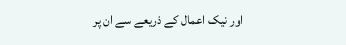اور نیک اعمال کے ذریعے سے ان پر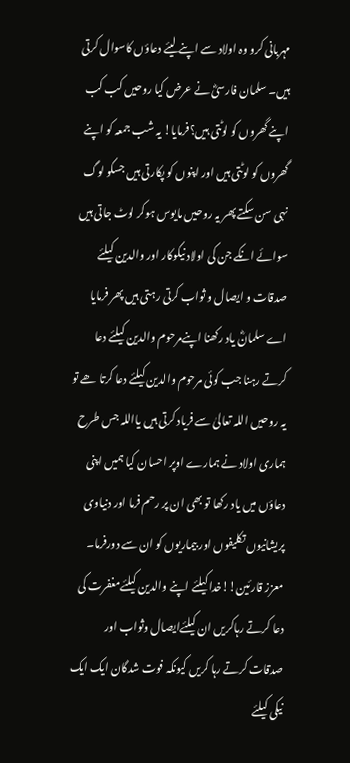مہربانی کرو وہ اولاد سے اپنے لیئے دعاؤں کاسوال کرتی ہیں۔ سلمان فارسیؓ نے عرض کیا روحیں کب کب اپنے گھروں کو لوٹتی ہیں؟فرمایا! یہ شب جمعہ کو اپنے گھروں کو لوٹتی ہیں اور اپنوں کو پکارتی ہیں جسکو لوگ نہی سن سکتے پھر یہ روحیں مایوس ہوکر لوٹ جاتی ہیں سوائے انکے جن کی اولاد نیکوکار اور والدین کیلئے صدقات و ایصال و ثواب کرتی رہتی ہیں پھر فرمایا اے سلمانؓ یاد رکھنا اپنےمرحوم والدین کیلئے دعا کرتے رہنا جب کوئی مرحوم والدین کیلئے دعا کرتا ھے تو یہ روحیں اللہ تعالیٰ سے فریاد کرتی ہیں یااللہ جس طرح ہماری اولاد نے ہمارے اوپر احسان کیا ہمیں اپنی دعاؤں میں یاد رکھا تو بھی ان پر رحم فرما اور دنیاوی پریشانیوں تکلیفوں اور بیماریوں کو ان سے دورفرما۔ معزز قارئین!!خدا کیلئے اپنے والدین کیلئےمغفرت کی دعا کرتے رہاکریں ان کیلئےایصال وثواب اور صدقات کرتے رہا کریں کیونکہ فوت شدگان ایک ایک نیکی کیلئے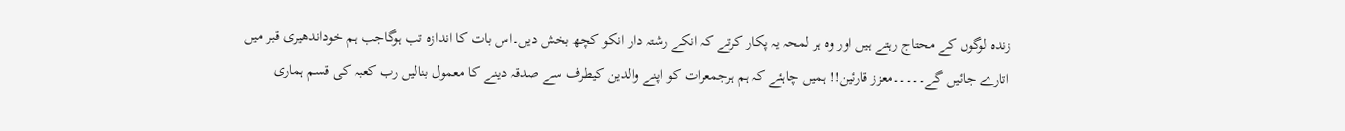زندہ لوگوں کے محتاج رہتے ہیں اور وہ ہر لمحہ یہ پکار کرتے کہ انکے رشتہ دار انکو کچھ بخش دیں۔اس بات کا اندازہ تب ہوگاجب ہم خوداندھیری قبر میں اتارے جائیں گے۔۔۔۔۔معزز قارئین!! ہمیں چاہئے کہ ہم ہرجمعرات کو اپنے والدین کیطرف سے صدقہ دینے کا معمول بنالیں رب کعبہ کی قسم ہماری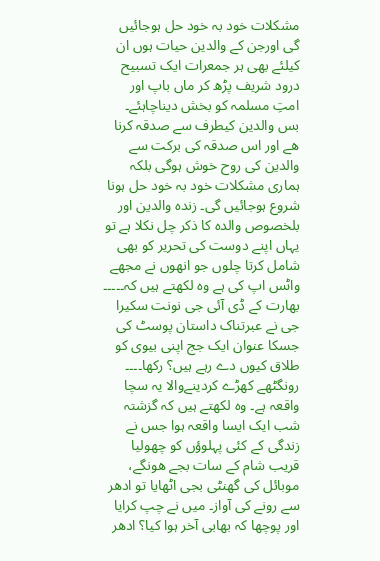مشکلات خود بہ خود حل ہوجائیں گی اورجن کے والدین حیات ہوں ان کیلئے بھی ہر جمعرات ایک تسبیح درود شریف پڑھ کر ماں باپ اور امتِ مسلمہ کو بخش دیناچاہئے۔ بس والدین کیطرف سے صدقہ کرنا ھے اور اس صدقہ کی برکت سے والدین کی روح خوش ہوگی بلکہ ہماری مشکلات خود بہ خود حل ہونا شروع ہوجائیں گی۔ زندہ والدین اور بلخصوص والدہ کا ذکر چل نکلا ہے تو یہاں اپنے دوست کی تحریر کو بھی شامل کرتا چلوں جو انھوں نے مجھے واٹس اپ کی ہے وہ لکھتے ہیں کہ۔۔۔۔۔ بھارت کے ڈی آئی جی نونت سکیرا جی نے عبرتناک داستان پوسٹ کی جسکا عنوان ایک جج اپنی بیوی کو طلاق کیوں دے رہے ہیں؟ رکھا۔۔۔۔ رونگٹھے کھڑے کردینےوالا یہ سچا واقعہ ہے۔ وہ لکھتے ہیں کہ گزشتہ شب ایک ایسا واقعہ ہوا جس نے زندگی کے کئی پہلوؤں کو چھولیا قریب شام کے سات بجے ھونگے، موبائل کی گھنٹی بجی اٹھایا تو ادھر سے رونے کی آواز۔ میں نے چپ کرایا اور پوچھا کہ بھابی آخر ہوا کیا؟ ادھر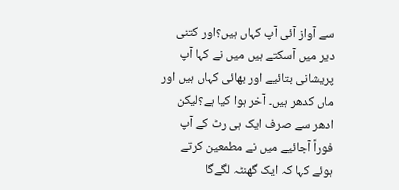سے آواز آئی آپ کہاں ہیں؟اور کتنی دیر میں آسکتے ہیں میں نے کہا آپ پریشانی بتائیے اور بھائی کہاں ہیں اور ماں کدھر ہیں۔ آخر ہوا کیا ہے؟لیکن ادھر سے صرف ایک ہی رٹ کے آپ فوراً آجائیے میں نے مطمعین کرتے ہوئے کہا کہ ایک گھنٹہ لگےگا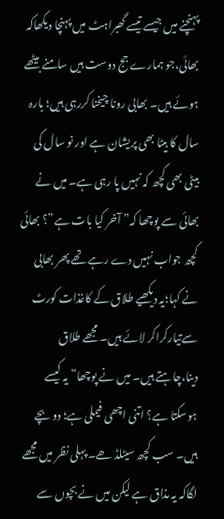پہنچنے میں جیسے تیسے گھبراہٹ میں پہنچا دیکھاکہ بھائی،جو ہمارے جج دوست ہیں سامنے بیٹھے ہوئے ہیں۔ بھابی رونا چیخنا کررہی ہیں؛ بارہ سال کا بیٹا بھی پریشان ہے اور نو سال کی بیٹی بھی کچھ کہ نہیں پا رہی ہے۔ میں نے بھائی سے پوچھا کہ” آخر کیا بات ہے”؟ بھائی کچھ جواب نہیں دے رہے تھے پھر بھابی نے کہا؛یہ دیکھیے طلاق کے کاغذات کورٹ سےتیارکراکر لائے ہیں۔ مجھے طلاق دینا،چاہتے ہیں۔ میں نے پوچھا” یہ کیسے ہوسکتا ہے؟ اتنی اچھی فیملی ہے؛ دو بچے ہیں۔ سب کچھ سیٹلڈ ھے۔ پہلی نظر میں مجھے لگاکہ یہ مذاق ہے لیکن میں نے بچوں سے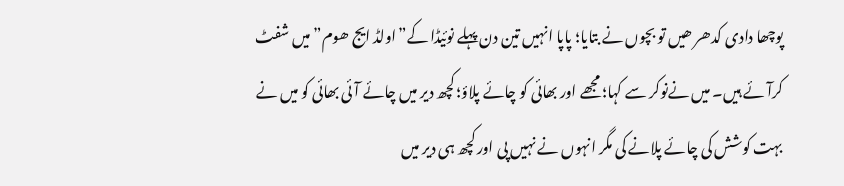پوچھا دادی کدھر ھیں تو بچوں نے بتایا؛ پاپا انہیں تین دن پہلے نوئیڈا کے”اولڈ ایج ھوم”میں شفٹ کرآئے ہیں۔ میں نےنوکر سے کہا؛ مجھے اور بھائی کو چائے پلاؤ؛ کچھ دیر میں چائے آئی بھائی کو میں نے بہت کوشش کی چائے پلانے کی مگر انہوں نے نہیں پی اور کچھ ہی دیر میں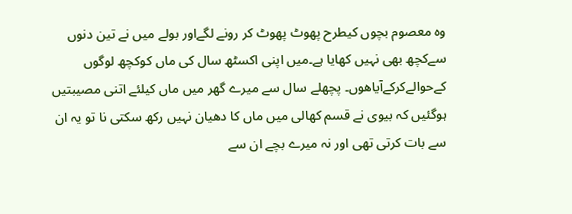وہ معصوم بچوں کیطرح پھوٹ پھوٹ کر رونے لگےاور بولے میں نے تین دنوں سےکچھ بھی نہیں کھایا ہے۔میں اپنی اکسٹھ سال کی ماں کوکچھ لوگوں کےحوالےکرکےآیاھوں۔ پچھلے سال سے میرے گھر میں ماں کیلئے اتنی مصیبتیں ہوگئیں کہ بیوی نے قسم کھالی میں ماں کا دھیان نہیں رکھ سکتی نا تو یہ ان سے بات کرتی تھی اور نہ میرے بچے ان سے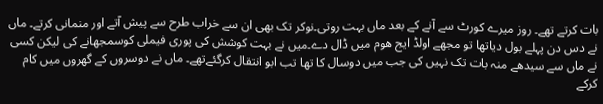بات کرتے تھے۔ روز میرے کورٹ سے آنے کے بعد ماں بہت روتی۔نوکر تک بھی ان سے خراب طرح سے پیش آتے اور منمانی کرتے۔ ماں نے دس دن پہلے بول دیاتھا تو مجھے اولڈ ایج ھوم میں ڈال دے۔میں نے بہت کوشش کی پوری فیملی کوسمجھانے کی لیکن کسی نے ماں سے سیدھے منہ بات تک نہیں کی جب میں دوسال کا تھا تب ابو انتقال کرگئےتھے۔ ماں نے دوسروں کے گھروں میں کام کرکے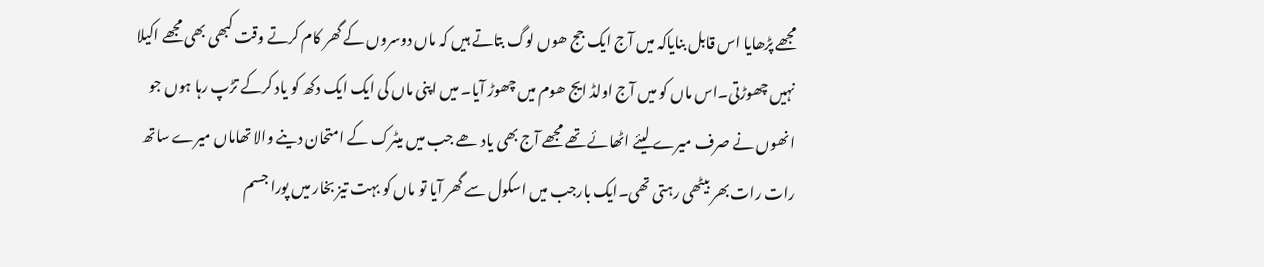مجھے پڑھایا اس قابل بنایاکہ میں آج ایک جج ھوں لوگ بتاتے ہیں کہ ماں دوسروں کے گھر کام کرتے وقت کبھی بھی مجھے اکیلا نہیں چھوڑتی۔اس ماں کو میں آج اولڈ ایج ھوم میں چھوڑ آیا۔ میں اپنی ماں کی ایک ایک دکھ کو یاد کرکے تڑپ رہا ہوں جو انھوں نے صرف میرے لیئے اٹھائے تھے مجھے آج بھی یاد ھے جب میں میٹرک کے امتحان دینے والا تھاماں میرے ساتھ رات رات بھر بیٹھی رہتی تھی۔ایک بارجب میں اسکول سے گھر آیا تو ماں کو بہت تیز بخار میں پورا جسم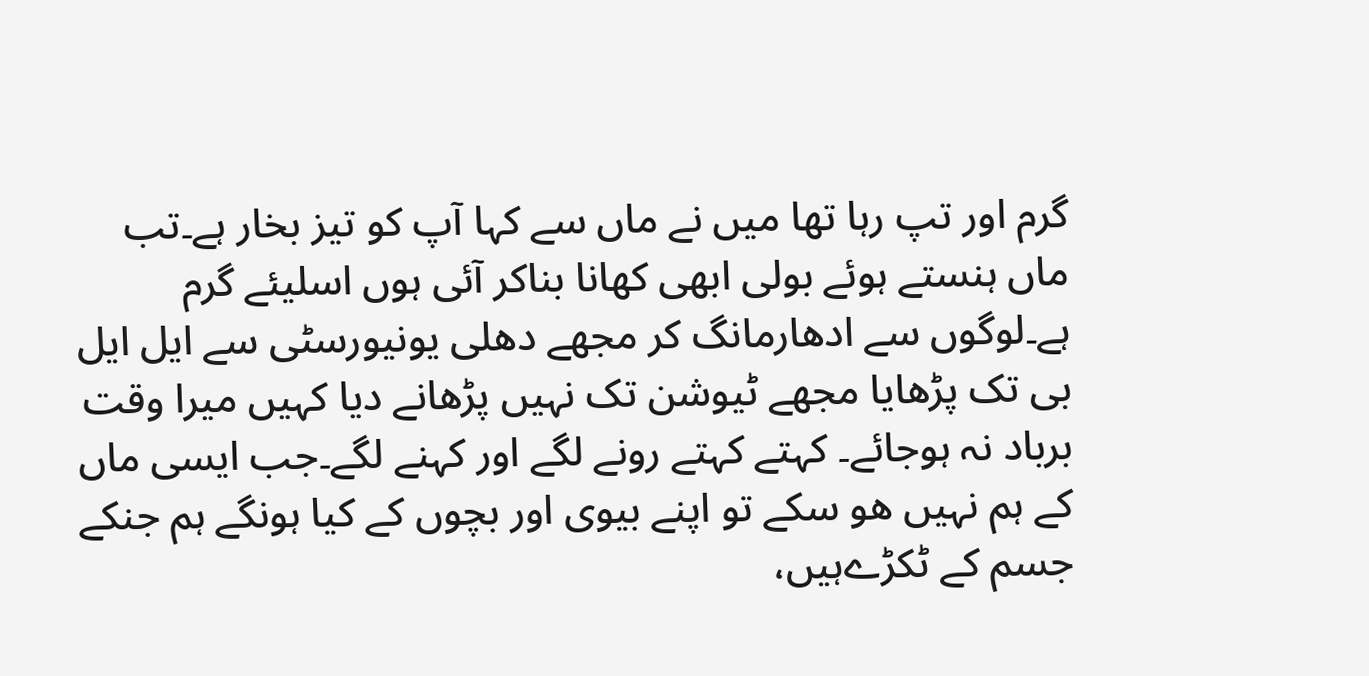گرم اور تپ رہا تھا میں نے ماں سے کہا آپ کو تیز بخار ہے۔تب ماں ہنستے ہوئے بولی ابھی کھانا بناکر آئی ہوں اسلیئے گرم ہے۔لوگوں سے ادھارمانگ کر مجھے دھلی یونیورسٹی سے ایل ایل بی تک پڑھایا مجھے ٹیوشن تک نہیں پڑھانے دیا کہیں میرا وقت برباد نہ ہوجائے۔ کہتے کہتے رونے لگے اور کہنے لگے۔جب ایسی ماں کے ہم نہیں ھو سکے تو اپنے بیوی اور بچوں کے کیا ہونگے ہم جنکے جسم کے ٹکڑےہیں،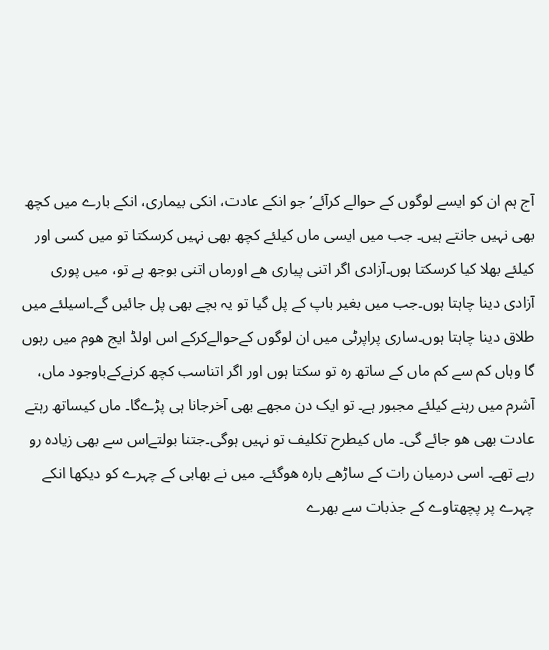آج ہم ان کو ایسے لوگوں کے حوالے کرآئے’ جو انکے عادت، انکی بیماری، انکے بارے میں کچھ بھی نہیں جانتے ہیں۔ جب میں ایسی ماں کیلئے کچھ بھی نہیں کرسکتا تو میں کسی اور کیلئے بھلا کیا کرسکتا ہوں۔آزادی اگر اتنی پیاری ھے اورماں اتنی بوجھ ہے تو، میں پوری آزادی دینا چاہتا ہوں۔جب میں بغیر باپ کے پل گیا تو یہ بچے بھی پل جائیں گے۔اسیلئے میں طلاق دینا چاہتا ہوں۔ساری پراپرٹی میں ان لوگوں کےحوالےکرکے اس اولڈ ایج ھوم میں رہوں گا وہاں کم سے کم ماں کے ساتھ رہ تو سکتا ہوں اور اگر اتناسب کچھ کرنےکےباوجود ماں، آشرم میں رہنے کیلئے مجبور ہے۔ تو ایک دن مجھے بھی آخرجانا ہی پڑےگا۔ ماں کیساتھ رہتے عادت بھی ھو جائے گی۔ ماں کیطرح تکلیف تو نہیں ہوگی۔جتنا بولتےاس سے بھی زیادہ رو رہے تھے۔ اسی درمیان رات کے ساڑھے بارہ ھوگئے۔ میں نے بھابی کے چہرے کو دیکھا انکے چہرے پر پچھتاوے کے جذبات سے بھرے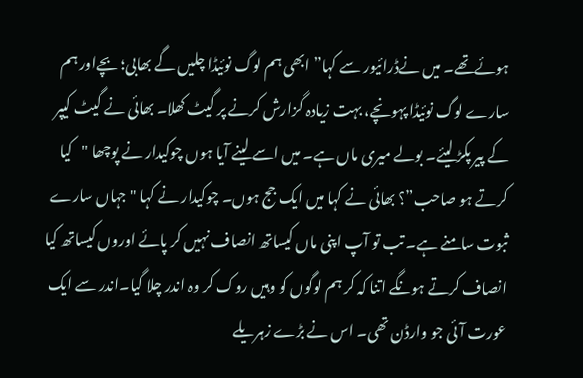ہوئےتھے۔ میں نےڈرائیور سے کہا” ابھی ہم لوگ نوئیڈا چلیں گے بھابی؛ بچےاور ہم سارے لوگ نوئیڈا پہونچے، بہت زیادہ گزارش کرنے پر گیٹ کھلا۔ بھائی نے گیٹ کیپر کے پیر پکڑ لیئے۔ بولے میری ماں ہے۔ میں اسے لینے آیا ہوں چوکیدار نے پوچھا "کیا کرتے ہو صاحب”؟ بھائی نے کہا میں ایک جج ہوں۔ چوکیدار نے کہا "جہاں سارے ثبوت سامنے ہے۔ تب تو آپ اپنی ماں کیساتھ انصاف نہیں کر پائے اوروں کیساتھ کیا انصاف کرتے ہونگے اتنا کہ کر ہم لوگوں کو وہیں روک کر وہ اندر چلا گیا۔اندر سے ایک عورت آئی جو وارڈن تھی۔ اس نے بڑے زہریلے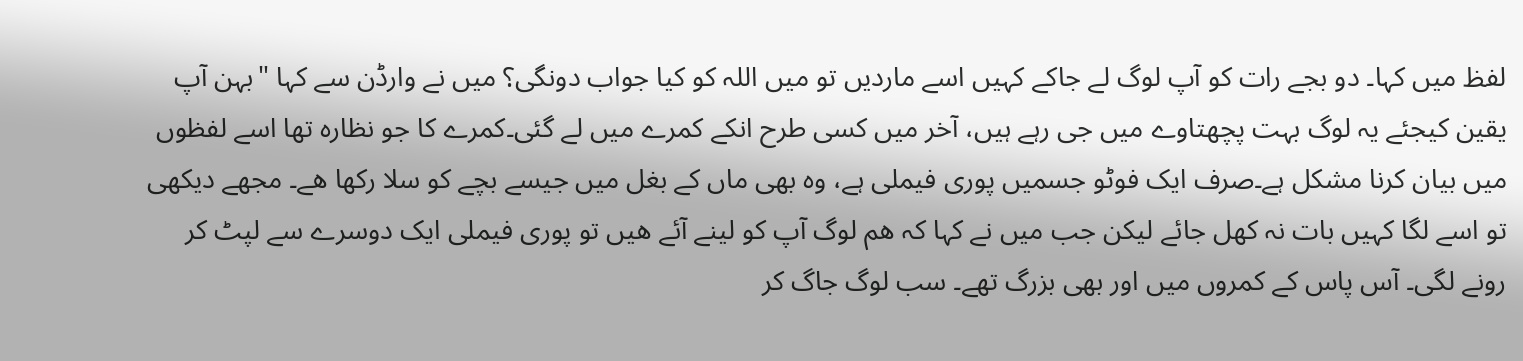لفظ میں کہا۔ دو بجے رات کو آپ لوگ لے جاکے کہیں اسے ماردیں تو میں اللہ کو کیا جواب دونگی؟ میں نے وارڈن سے کہا "بہن آپ یقین کیجئے یہ لوگ بہت پچھتاوے میں جی رہے ہیں، آخر میں کسی طرح انکے کمرے میں لے گئی۔کمرے کا جو نظارہ تھا اسے لفظوں میں بیان کرنا مشکل ہے۔صرف ایک فوٹو جسمیں پوری فیملی ہے، وہ بھی ماں کے بغل میں جیسے بچے کو سلا رکھا ھے۔ مجھے دیکھی تو اسے لگا کہیں بات نہ کھل جائے لیکن جب میں نے کہا کہ ھم لوگ آپ کو لینے آئے ھیں تو پوری فیملی ایک دوسرے سے لپٹ کر رونے لگی۔ آس پاس کے کمروں میں اور بھی بزرگ تھے۔ سب لوگ جاگ کر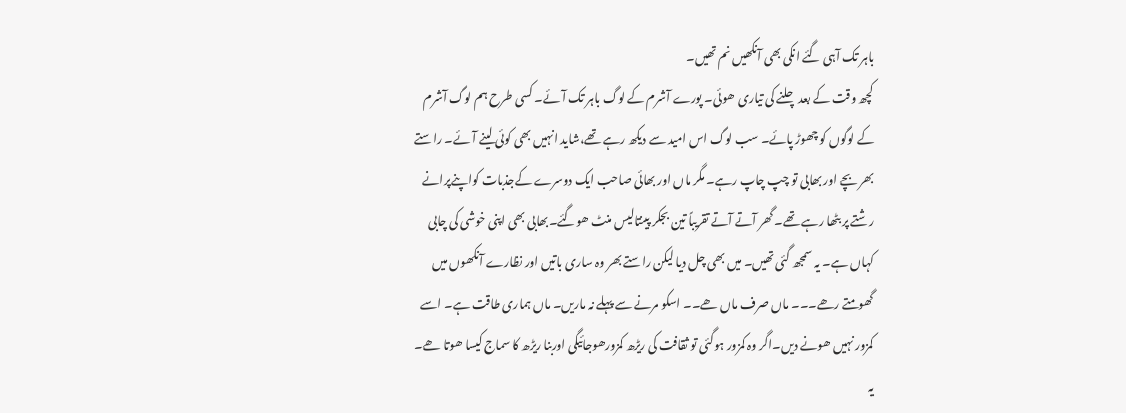باہر تک آہی گئے انکی بھی آنکھیں نم تھیں۔
کچھ وقت کے بعد چلنے کی تیاری ھوئی۔ پورے آشرم کے لوگ باہر تک آئے۔ کسی طرح ہم لوگ آشرم کے لوگوں کو چھوڑ پائے۔ سب لوگ اس امید سے دیکھ رہے تھے،شاید انہیں بھی کوئی لینے آئے۔ راستے بھر بچے اور بھابی تو چپ چاپ رہے۔ مگر ماں اور بھائی صاحب ایک دوسرے کےجذبات کواپنےپرانے رشتے پر بٹھا رہے تھے۔ گھر آتے آتے تقریباً تین بجکر پینتالیس منٹ ھوگئے۔بھابی بھی اپنی خوشی کی چابی کہاں ہے۔ یہ سمجھ گئی تھیں۔ میں بھی چل دیا لیکن راستے بھر وہ ساری باتیں اور نظارے آنکھوں میں گھومتے رھے۔۔۔ ماں صرف ماں ھے۔۔ اسکو مرنے سے پہلے نہ ماریں۔ ماں ہماری طاقت ہے۔ اسے کمزور نہیں ھونے دیں۔اگر وہ کمزور ہوگئی تو ثقافت کی ریڑھ کمزورھوجائیگی اوربنا ریڑھ کا سماج کیسا ھوتا ھے۔ یہ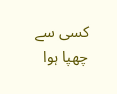کسی سے چھپا ہوا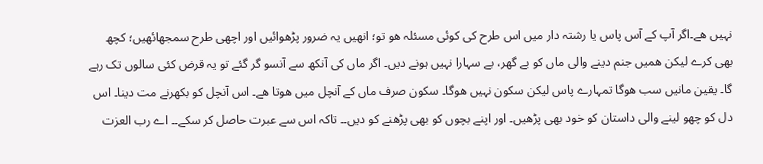نہیں ھے۔اگر آپ کے آس پاس یا رشتہ دار میں اس طرح کی کوئی مسئلہ ھو تو؛ انھیں یہ ضرور پڑھوائیں اور اچھی طرح سمجھائھیں؛ کچھ بھی کرے لیکن ھمیں جنم دینے والی ماں کو بے گھر، بے سہارا نہیں ہونے دیں۔ اگر ماں کی آنکھ سے آنسو گر گئے تو یہ قرض کئی سالوں تک رہے گا۔ یقین مانیں سب ھوگا تمہارے پاس لیکن سکون نہیں ھوگا۔ سکون صرف ماں کے آنچل میں ھوتا ھے۔ اس آنچل کو بکھرنے مت دینا۔ اس دل کو چھو لینے والی داستان کو خود بھی پڑھیں۔ اور اپنے بچوں کو بھی پڑھنے کو دیں۔۔ تاکہ اس سے عبرت حاصل کر سکے۔۔ اے رب العزت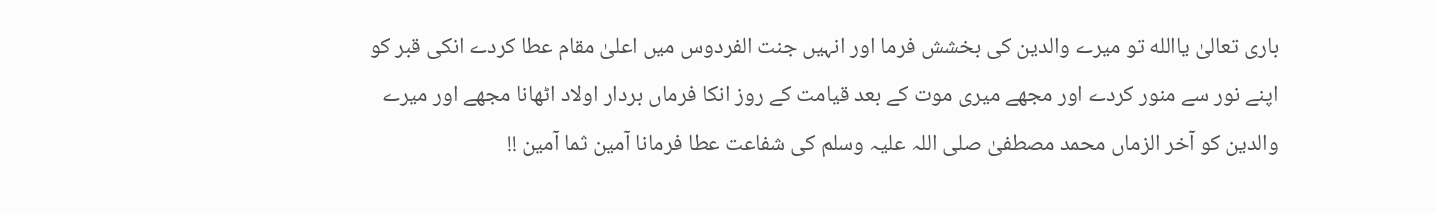باری تعالیٰ یاالله تو میرے والدین کی بخشش فرما اور انہیں جنت الفردوس میں اعلیٰ مقام عطا کردے انکی قبر کو اپنے نور سے منور کردے اور مجھے میری موت کے بعد قیامت کے روز انکا فرماں بردار اولاد اٹھانا مجھے اور میرے والدین کو آخر الزماں محمد مصطفیٰ صلی اللہ علیہ وسلم کی شفاعت عطا فرمانا آمین ثما آمین !!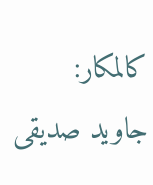کالمکار: جاوید صدیقی